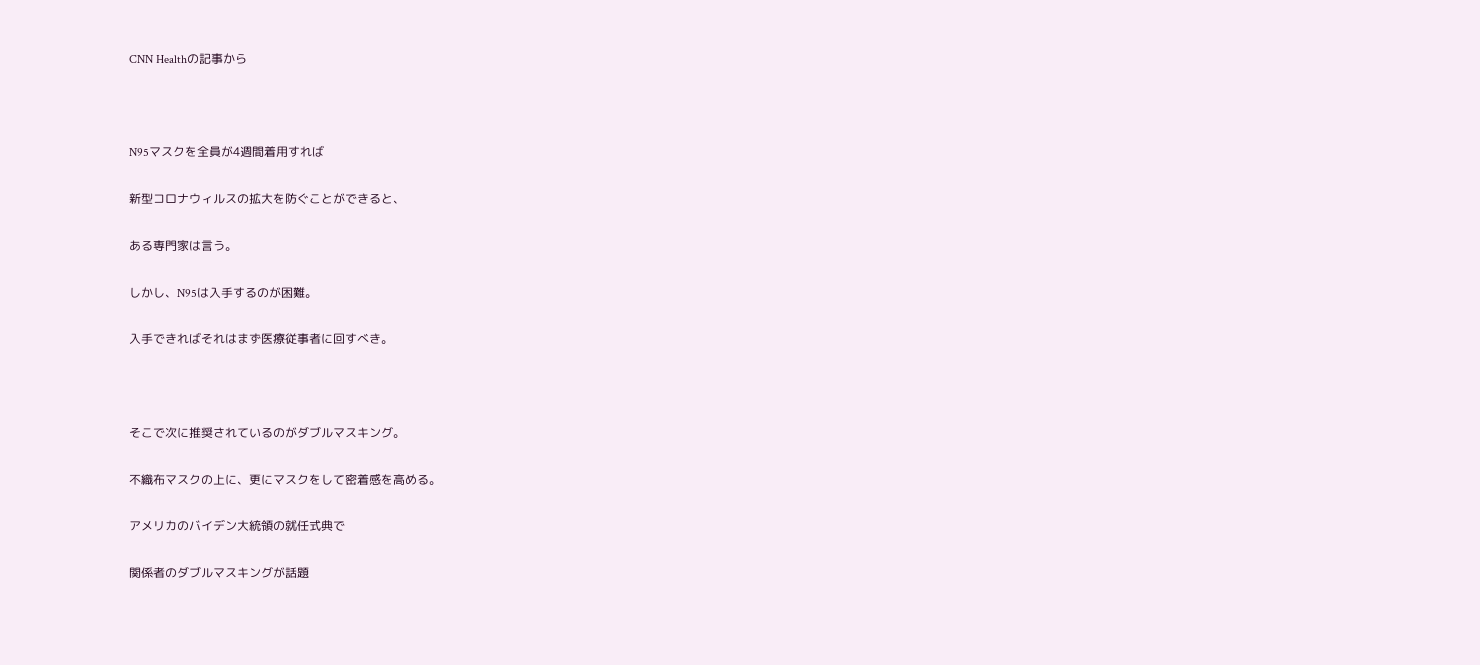CNN Healthの記事から



N95マスクを全員が4週間着用すれば

新型コロナウィルスの拡大を防ぐことができると、

ある専門家は言う。

しかし、N95は入手するのが困難。

入手できればそれはまず医療従事者に回すべき。



そこで次に推奨されているのがダブルマスキング。

不織布マスクの上に、更にマスクをして密着感を高める。

アメリカのバイデン大統領の就任式典で

関係者のダブルマスキングが話題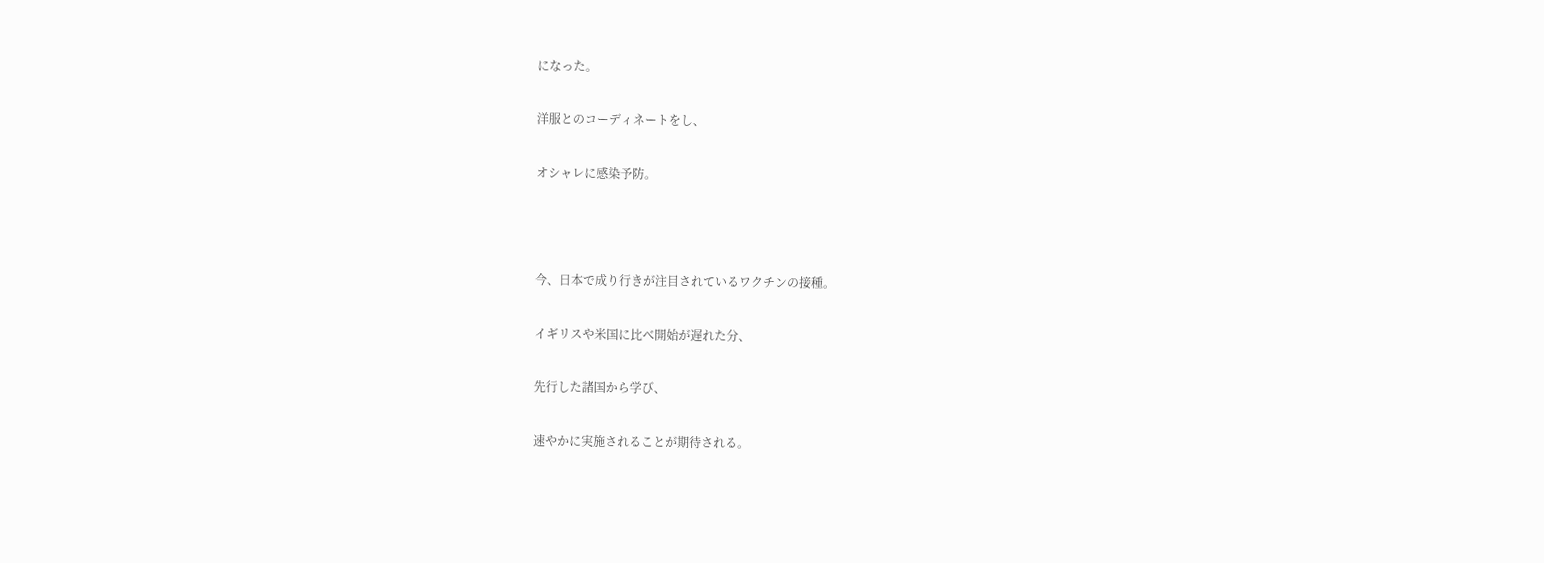になった。

洋服とのコーディネートをし、

オシャレに感染予防。



今、日本で成り行きが注目されているワクチンの接種。

イギリスや米国に比べ開始が遅れた分、

先行した諸国から学び、

速やかに実施されることが期待される。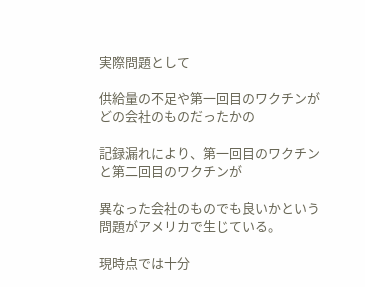実際問題として

供給量の不足や第一回目のワクチンがどの会社のものだったかの

記録漏れにより、第一回目のワクチンと第二回目のワクチンが

異なった会社のものでも良いかという問題がアメリカで生じている。

現時点では十分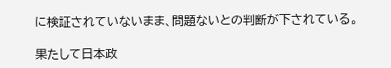に検証されていないまま、問題ないとの判断が下されている。

果たして日本政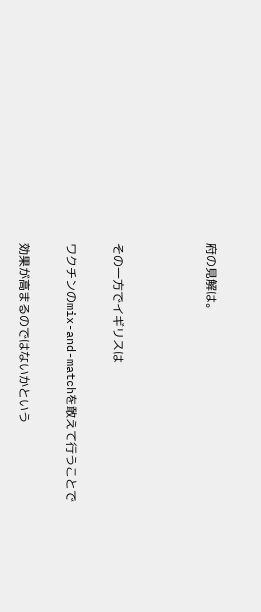府の見解は。



その一方でイギリスは

ワクチンのmix-and-matchを敢えて行うことで

効果が高まるのではないかという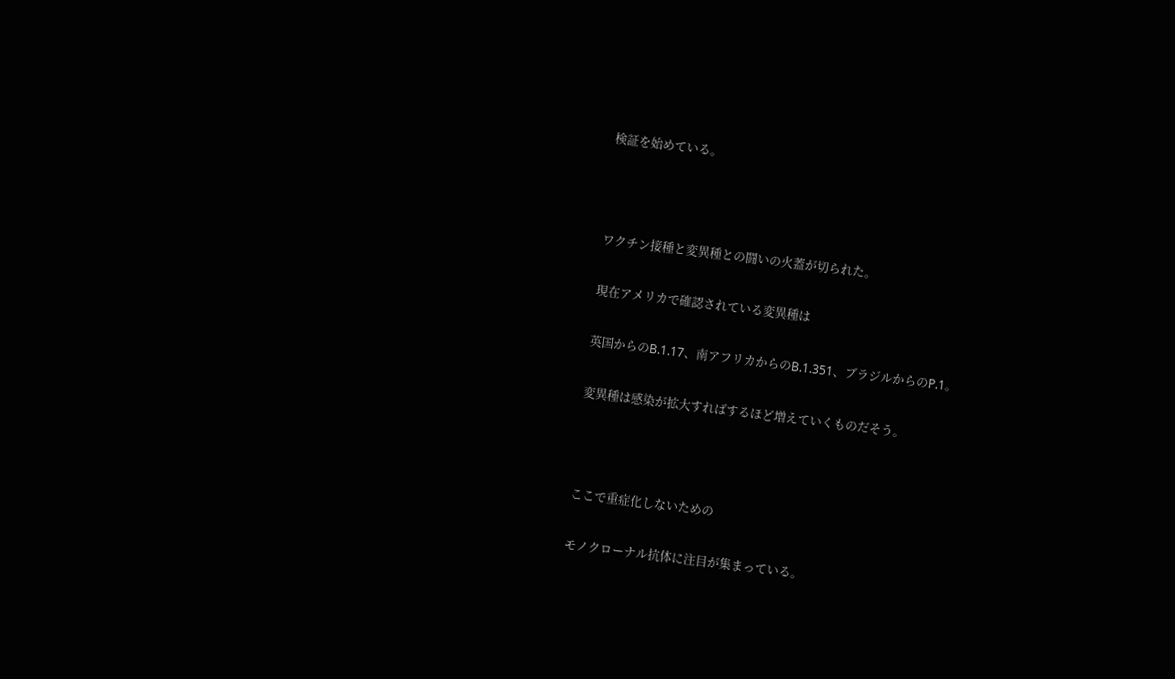検証を始めている。



ワクチン接種と変異種との闘いの火蓋が切られた。

現在アメリカで確認されている変異種は

英国からのB.1.17、南アフリカからのB.1.351、ブラジルからのP.1。

変異種は感染が拡大すればするほど増えていくものだそう。



ここで重症化しないための

モノクローナル抗体に注目が集まっている。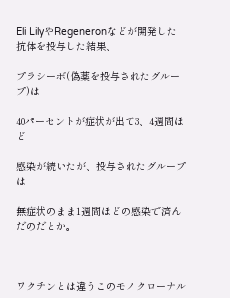Eli LilyやRegeneronなどが開発した抗体を投与した結果、

プラシーボ(偽薬を投与されたグループ)は

40パーセントが症状が出て3、4週間ほど

感染が続いたが、投与されたグループは

無症状のまま1週間ほどの感染で済んだのだとか。



ワクチンとは違うこのモノクローナル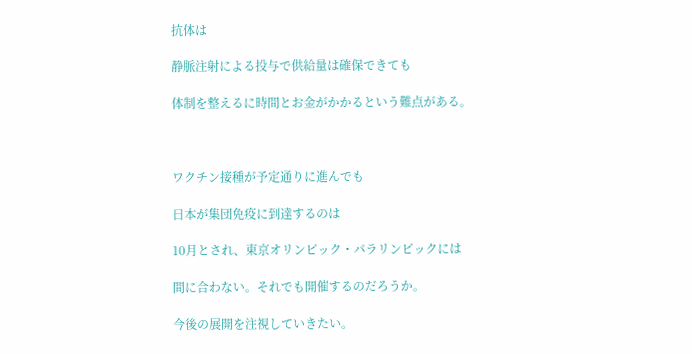抗体は

静脈注射による投与で供給量は確保できても

体制を整えるに時間とお金がかかるという難点がある。



ワクチン接種が予定通りに進んでも

日本が集団免疫に到達するのは

10月とされ、東京オリンピック・パラリンピックには

間に合わない。それでも開催するのだろうか。

今後の展開を注視していきたい。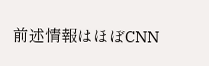前述情報はほぼCNN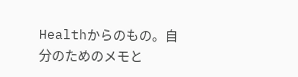Healthからのもの。自分のためのメモと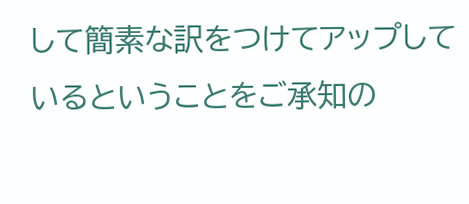して簡素な訳をつけてアップしているということをご承知の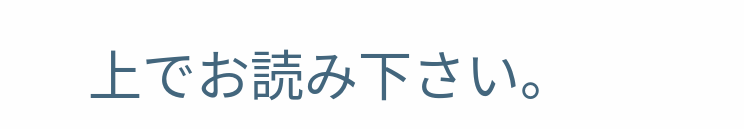上でお読み下さい。